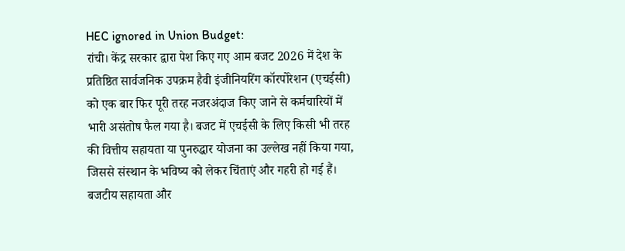HEC ignored in Union Budget:
रांची। केंद्र सरकार द्वारा पेश किए गए आम बजट 2026 में देश के प्रतिष्ठित सार्वजनिक उपक्रम हैवी इंजीनियरिंग कॉरपोरेशन (एचईसी) को एक बार फिर पूरी तरह नजरअंदाज किए जाने से कर्मचारियों में भारी असंतोष फैल गया है। बजट में एचईसी के लिए किसी भी तरह की वित्तीय सहायता या पुनरुद्धार योजना का उल्लेख नहीं किया गया, जिससे संस्थान के भविष्य को लेकर चिंताएं और गहरी हो गई हैं।
बजटीय सहायता और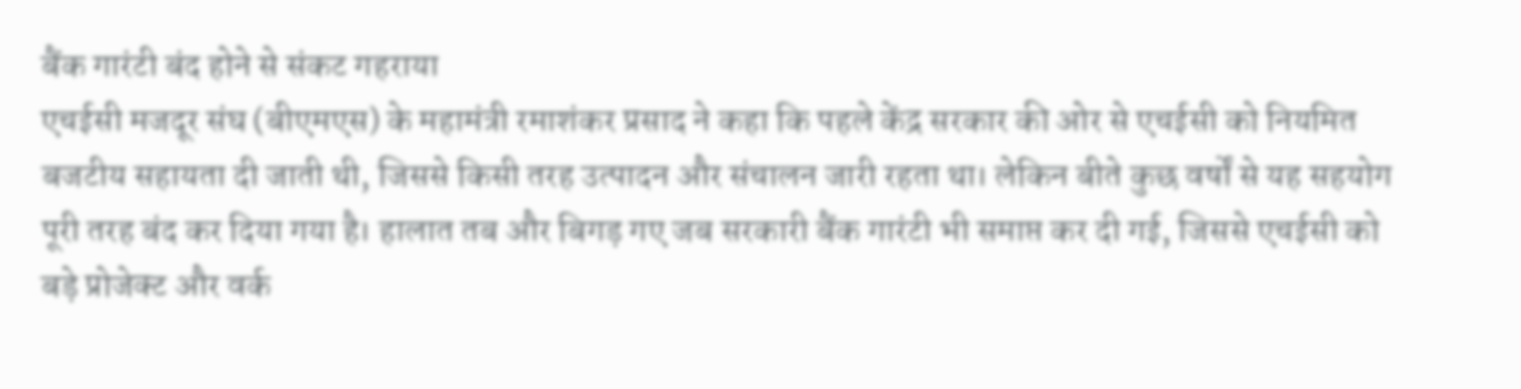बैंक गारंटी बंद होने से संकट गहराया
एचईसी मजदूर संघ (बीएमएस) के महामंत्री रमाशंकर प्रसाद ने कहा कि पहले केंद्र सरकार की ओर से एचईसी को नियमित बजटीय सहायता दी जाती थी, जिससे किसी तरह उत्पादन और संचालन जारी रहता था। लेकिन बीते कुछ वर्षों से यह सहयोग पूरी तरह बंद कर दिया गया है। हालात तब और बिगड़ गए जब सरकारी बैंक गारंटी भी समाप्त कर दी गई, जिससे एचईसी को बड़े प्रोजेक्ट और वर्क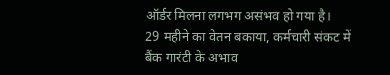ऑर्डर मिलना लगभग असंभव हो गया है।
29 महीने का वेतन बकाया, कर्मचारी संकट में
बैंक गारंटी के अभाव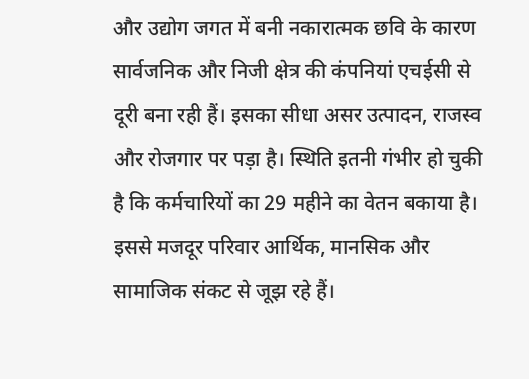और उद्योग जगत में बनी नकारात्मक छवि के कारण सार्वजनिक और निजी क्षेत्र की कंपनियां एचईसी से दूरी बना रही हैं। इसका सीधा असर उत्पादन, राजस्व और रोजगार पर पड़ा है। स्थिति इतनी गंभीर हो चुकी है कि कर्मचारियों का 29 महीने का वेतन बकाया है। इससे मजदूर परिवार आर्थिक, मानसिक और सामाजिक संकट से जूझ रहे हैं।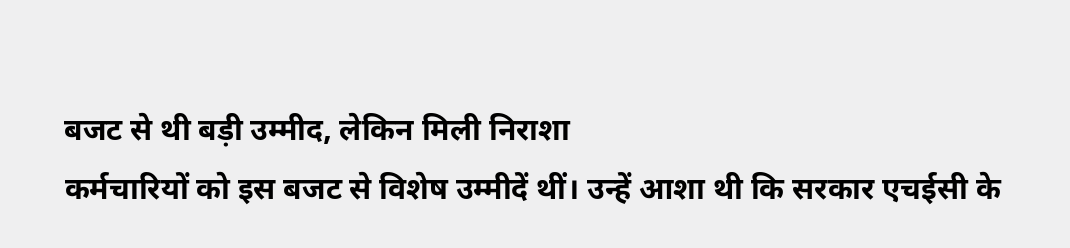बजट से थी बड़ी उम्मीद, लेकिन मिली निराशा
कर्मचारियों को इस बजट से विशेष उम्मीदें थीं। उन्हें आशा थी कि सरकार एचईसी के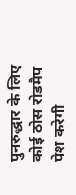पुनरुद्धार के लिए कोई ठोस रोडमैप पेश करेगी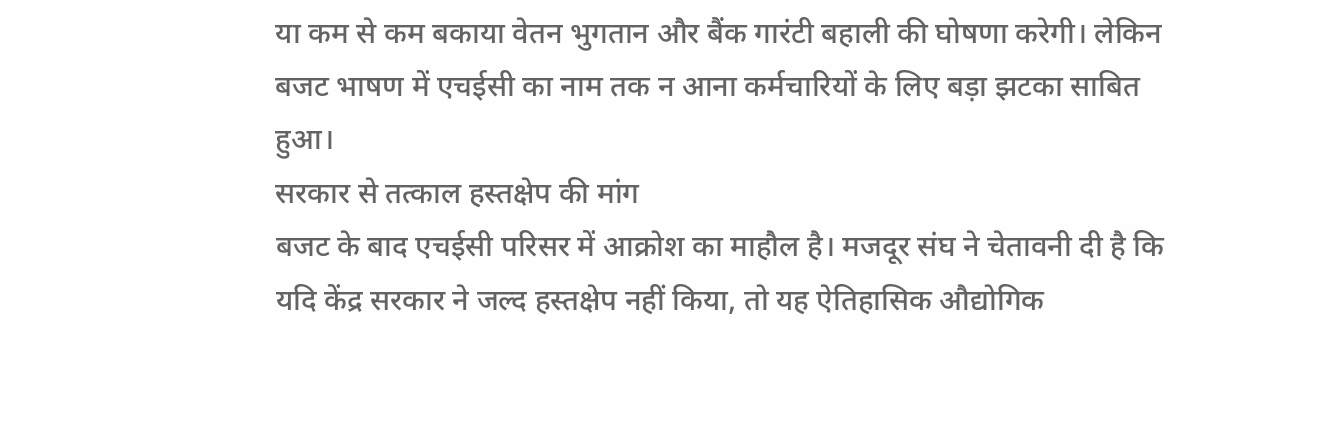या कम से कम बकाया वेतन भुगतान और बैंक गारंटी बहाली की घोषणा करेगी। लेकिन बजट भाषण में एचईसी का नाम तक न आना कर्मचारियों के लिए बड़ा झटका साबित हुआ।
सरकार से तत्काल हस्तक्षेप की मांग
बजट के बाद एचईसी परिसर में आक्रोश का माहौल है। मजदूर संघ ने चेतावनी दी है कि यदि केंद्र सरकार ने जल्द हस्तक्षेप नहीं किया, तो यह ऐतिहासिक औद्योगिक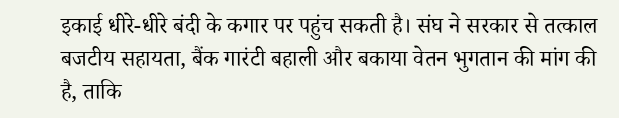इकाई धीरे-धीरे बंदी के कगार पर पहुंच सकती है। संघ ने सरकार से तत्काल बजटीय सहायता, बैंक गारंटी बहाली और बकाया वेतन भुगतान की मांग की है, ताकि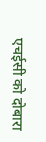एचईसी को दोबारा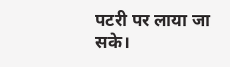पटरी पर लाया जा सके।